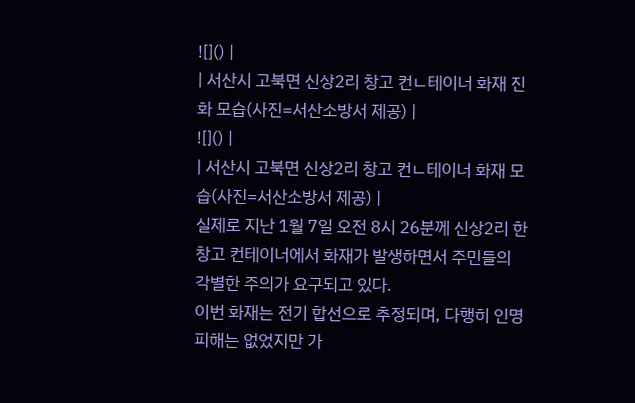![]() |
| 서산시 고북면 신상2리 창고 컨ㄴ테이너 화재 진화 모습(사진=서산소방서 제공) |
![]() |
| 서산시 고북면 신상2리 창고 컨ㄴ테이너 화재 모습(사진=서산소방서 제공) |
실제로 지난 1월 7일 오전 8시 26분께 신상2리 한 창고 컨테이너에서 화재가 발생하면서 주민들의 각별한 주의가 요구되고 있다.
이번 화재는 전기 합선으로 추정되며, 다행히 인명피해는 없었지만 가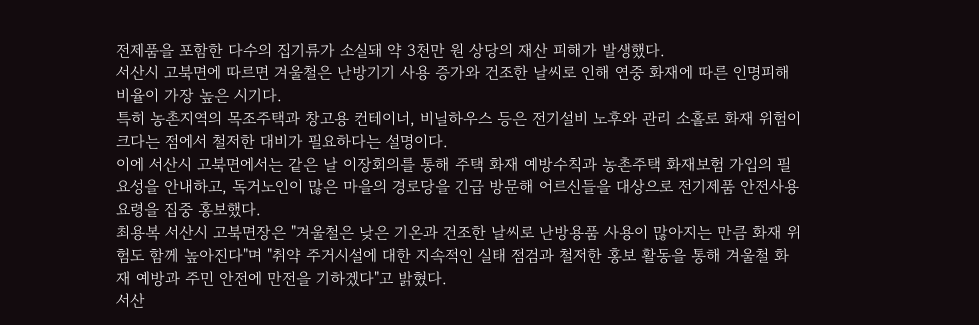전제품을 포함한 다수의 집기류가 소실돼 약 3천만 원 상당의 재산 피해가 발생했다.
서산시 고북면에 따르면 겨울철은 난방기기 사용 증가와 건조한 날씨로 인해 연중 화재에 따른 인명피해 비율이 가장 높은 시기다.
특히 농촌지역의 목조주택과 창고용 컨테이너, 비닐하우스 등은 전기설비 노후와 관리 소홀로 화재 위험이 크다는 점에서 철저한 대비가 필요하다는 설명이다.
이에 서산시 고북면에서는 같은 날 이장회의를 통해 주택 화재 예방수칙과 농촌주택 화재보험 가입의 필요성을 안내하고, 독거노인이 많은 마을의 경로당을 긴급 방문해 어르신들을 대상으로 전기제품 안전사용 요령을 집중 홍보했다.
최용복 서산시 고북면장은 "겨울철은 낮은 기온과 건조한 날씨로 난방용품 사용이 많아지는 만큼 화재 위험도 함께 높아진다"며 "취약 주거시설에 대한 지속적인 실태 점검과 철저한 홍보 활동을 통해 겨울철 화재 예방과 주민 안전에 만전을 기하겠다"고 밝혔다.
서산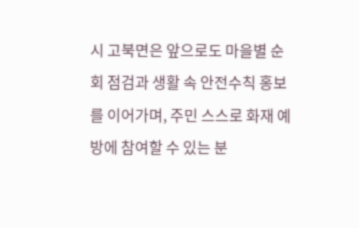시 고북면은 앞으로도 마을별 순회 점검과 생활 속 안전수칙 홍보를 이어가며, 주민 스스로 화재 예방에 참여할 수 있는 분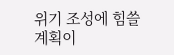위기 조성에 힘쓸 계획이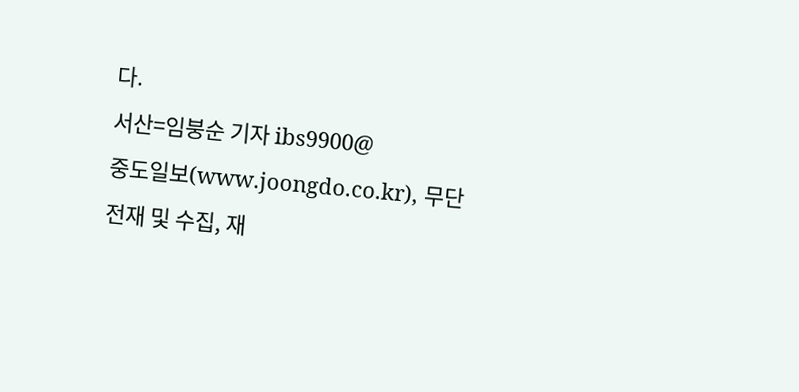다.
서산=임붕순 기자 ibs9900@
중도일보(www.joongdo.co.kr), 무단전재 및 수집, 재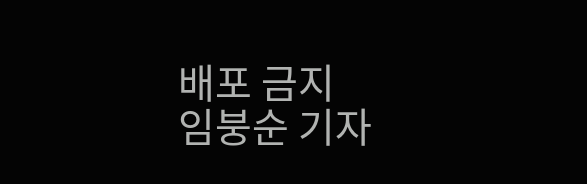배포 금지
임붕순 기자